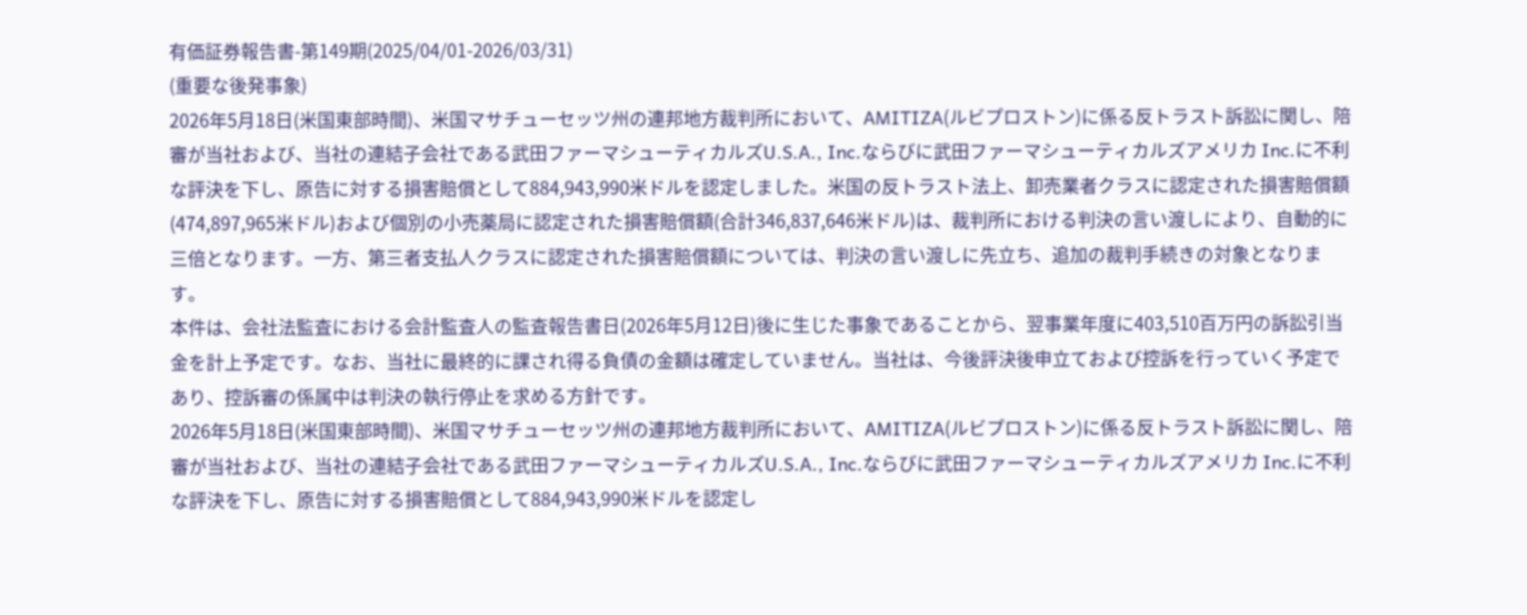有価証券報告書-第149期(2025/04/01-2026/03/31)
(重要な後発事象)
2026年5月18日(米国東部時間)、米国マサチューセッツ州の連邦地方裁判所において、AMITIZA(ルビプロストン)に係る反トラスト訴訟に関し、陪審が当社および、当社の連結子会社である武田ファーマシューティカルズU.S.A., Inc.ならびに武田ファーマシューティカルズアメリカ Inc.に不利な評決を下し、原告に対する損害賠償として884,943,990米ドルを認定しました。米国の反トラスト法上、卸売業者クラスに認定された損害賠償額(474,897,965米ドル)および個別の小売薬局に認定された損害賠償額(合計346,837,646米ドル)は、裁判所における判決の言い渡しにより、自動的に三倍となります。一方、第三者支払人クラスに認定された損害賠償額については、判決の言い渡しに先立ち、追加の裁判手続きの対象となります。
本件は、会社法監査における会計監査人の監査報告書日(2026年5月12日)後に生じた事象であることから、翌事業年度に403,510百万円の訴訟引当金を計上予定です。なお、当社に最終的に課され得る負債の金額は確定していません。当社は、今後評決後申立ておよび控訴を行っていく予定であり、控訴審の係属中は判決の執行停止を求める方針です。
2026年5月18日(米国東部時間)、米国マサチューセッツ州の連邦地方裁判所において、AMITIZA(ルビプロストン)に係る反トラスト訴訟に関し、陪審が当社および、当社の連結子会社である武田ファーマシューティカルズU.S.A., Inc.ならびに武田ファーマシューティカルズアメリカ Inc.に不利な評決を下し、原告に対する損害賠償として884,943,990米ドルを認定し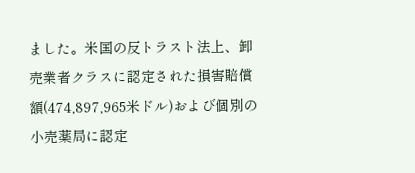ました。米国の反トラスト法上、卸売業者クラスに認定された損害賠償額(474,897,965米ドル)および個別の小売薬局に認定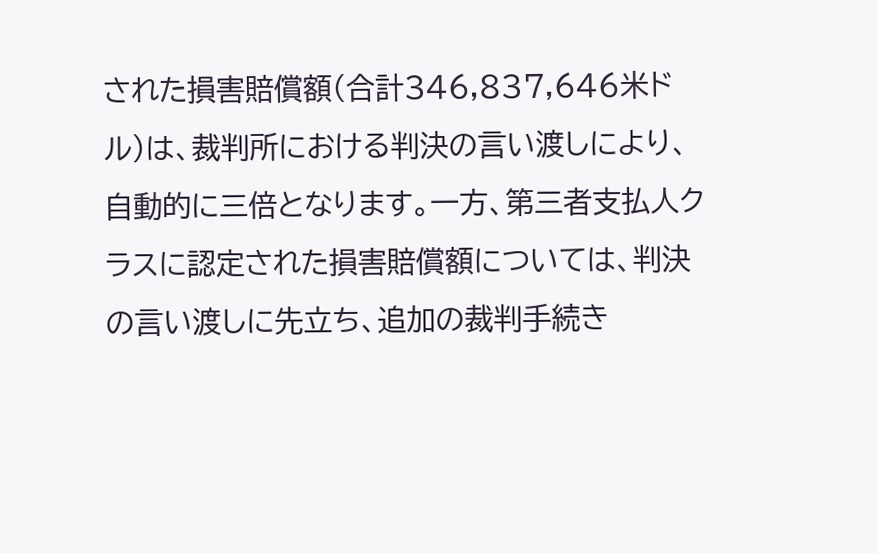された損害賠償額(合計346,837,646米ドル)は、裁判所における判決の言い渡しにより、自動的に三倍となります。一方、第三者支払人クラスに認定された損害賠償額については、判決の言い渡しに先立ち、追加の裁判手続き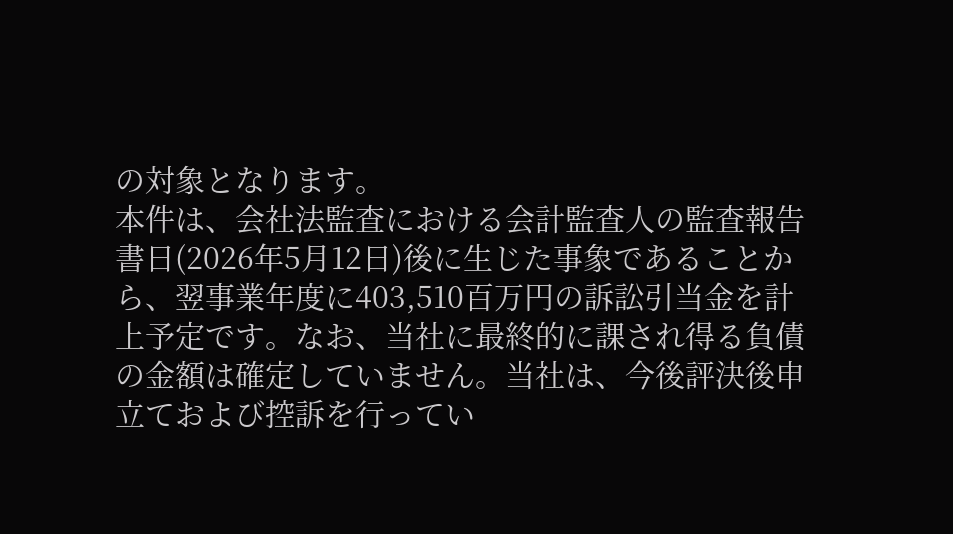の対象となります。
本件は、会社法監査における会計監査人の監査報告書日(2026年5月12日)後に生じた事象であることから、翌事業年度に403,510百万円の訴訟引当金を計上予定です。なお、当社に最終的に課され得る負債の金額は確定していません。当社は、今後評決後申立ておよび控訴を行ってい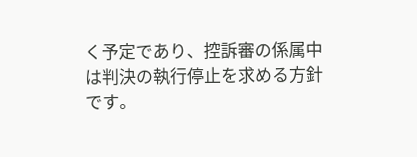く予定であり、控訴審の係属中は判決の執行停止を求める方針です。